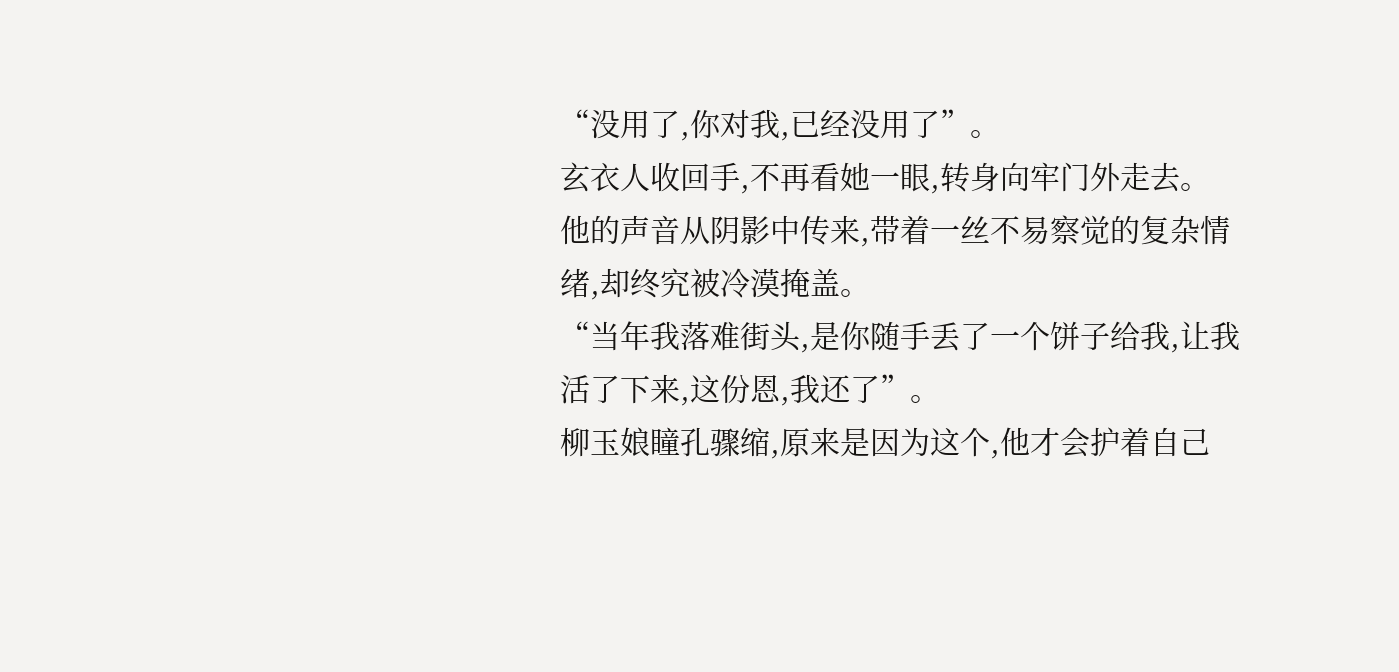“没用了,你对我,已经没用了”。
玄衣人收回手,不再看她一眼,转身向牢门外走去。
他的声音从阴影中传来,带着一丝不易察觉的复杂情绪,却终究被冷漠掩盖。
“当年我落难街头,是你随手丢了一个饼子给我,让我活了下来,这份恩,我还了”。
柳玉娘瞳孔骤缩,原来是因为这个,他才会护着自己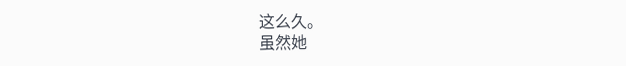这么久。
虽然她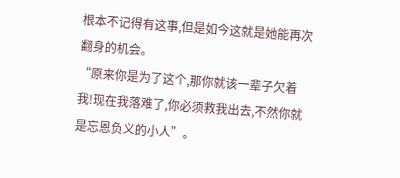根本不记得有这事,但是如今这就是她能再次翻身的机会。
“原来你是为了这个,那你就该一辈子欠着我!现在我落难了,你必须救我出去,不然你就是忘恩负义的小人”。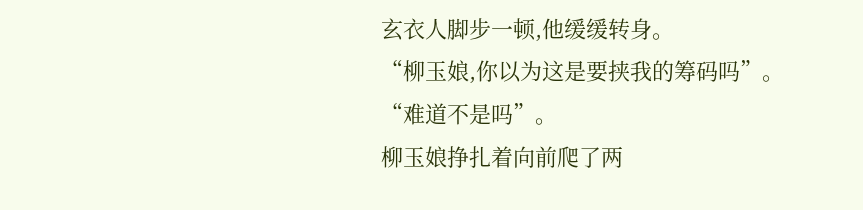玄衣人脚步一顿,他缓缓转身。
“柳玉娘,你以为这是要挟我的筹码吗”。
“难道不是吗”。
柳玉娘挣扎着向前爬了两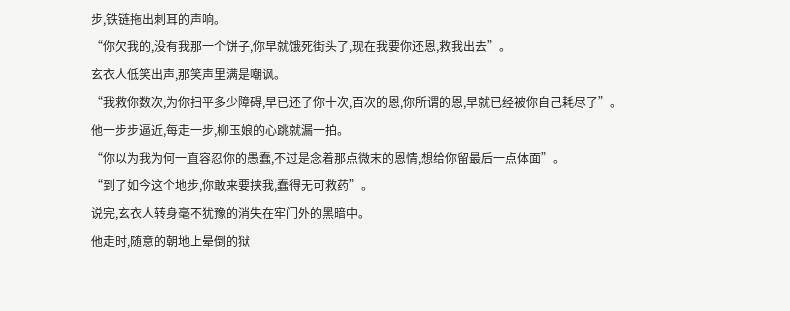步,铁链拖出刺耳的声响。
“你欠我的,没有我那一个饼子,你早就饿死街头了,现在我要你还恩,救我出去”。
玄衣人低笑出声,那笑声里满是嘲讽。
“我救你数次,为你扫平多少障碍,早已还了你十次,百次的恩,你所谓的恩,早就已经被你自己耗尽了”。
他一步步逼近,每走一步,柳玉娘的心跳就漏一拍。
“你以为我为何一直容忍你的愚蠢,不过是念着那点微末的恩情,想给你留最后一点体面”。
“到了如今这个地步,你敢来要挟我,蠢得无可救药”。
说完,玄衣人转身毫不犹豫的消失在牢门外的黑暗中。
他走时,随意的朝地上晕倒的狱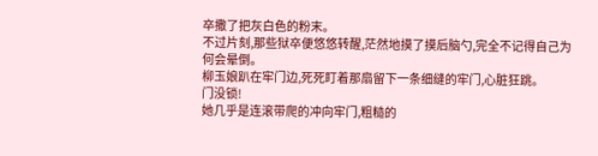卒撒了把灰白色的粉末。
不过片刻,那些狱卒便悠悠转醒,茫然地摸了摸后脑勺,完全不记得自己为何会晕倒。
柳玉娘趴在牢门边,死死盯着那扇留下一条细缝的牢门,心脏狂跳。
门没锁!
她几乎是连滚带爬的冲向牢门,粗糙的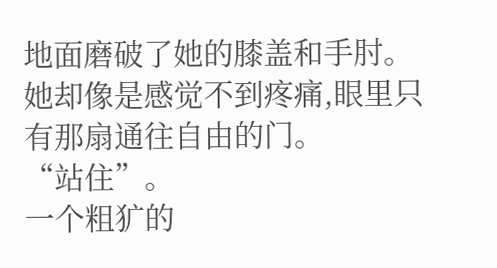地面磨破了她的膝盖和手肘。
她却像是感觉不到疼痛,眼里只有那扇通往自由的门。
“站住”。
一个粗犷的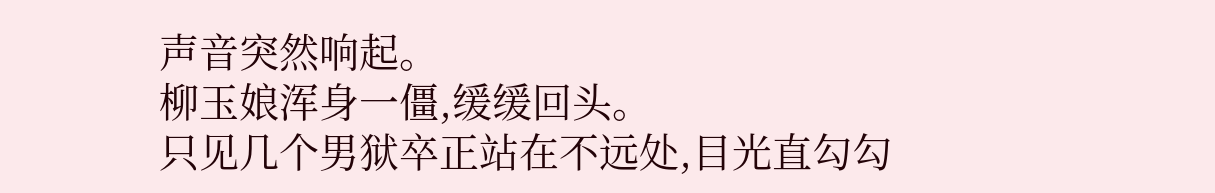声音突然响起。
柳玉娘浑身一僵,缓缓回头。
只见几个男狱卒正站在不远处,目光直勾勾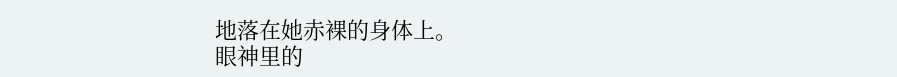地落在她赤裸的身体上。
眼神里的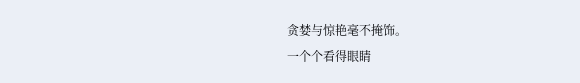贪婪与惊艳毫不掩饰。
一个个看得眼睛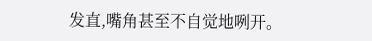发直,嘴角甚至不自觉地咧开。